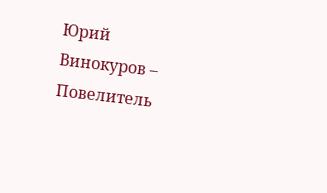Юрий Винокуров – Повелитель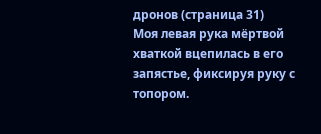дронов (страница 31)
Моя левая рука мёртвой хваткой вцепилась в его запястье, фиксируя руку с топором.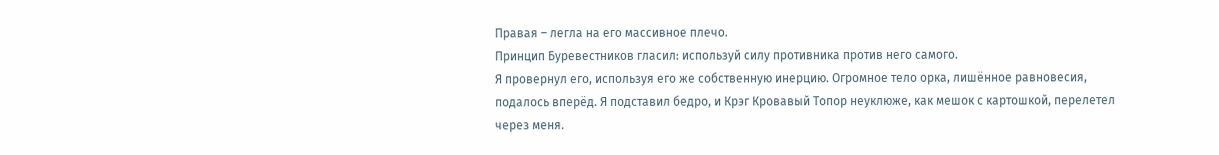Правая – легла на его массивное плечо.
Принцип Буревестников гласил: используй силу противника против него самого.
Я провернул его, используя его же собственную инерцию. Огромное тело орка, лишённое равновесия, подалось вперёд. Я подставил бедро, и Крэг Кровавый Топор неуклюже, как мешок с картошкой, перелетел через меня.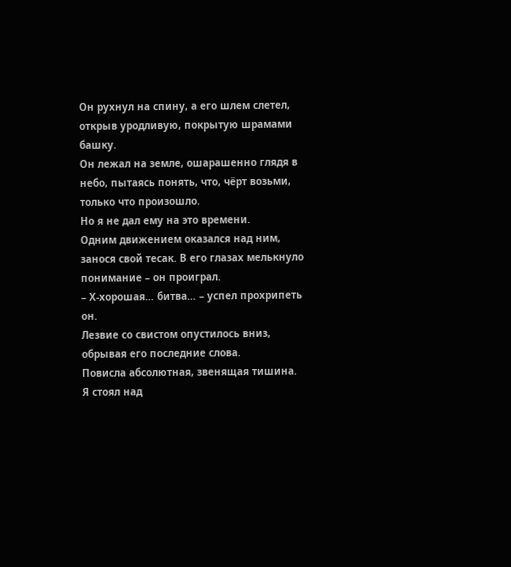Он рухнул на спину, а его шлем слетел, открыв уродливую, покрытую шрамами башку.
Он лежал на земле, ошарашенно глядя в небо, пытаясь понять, что, чёрт возьми, только что произошло.
Но я не дал ему на это времени.
Одним движением оказался над ним, занося свой тесак. В его глазах мелькнуло понимание – он проиграл.
– Х-хорошая… битва… – успел прохрипеть он.
Лезвие со свистом опустилось вниз, обрывая его последние слова.
Повисла абсолютная, звенящая тишина.
Я стоял над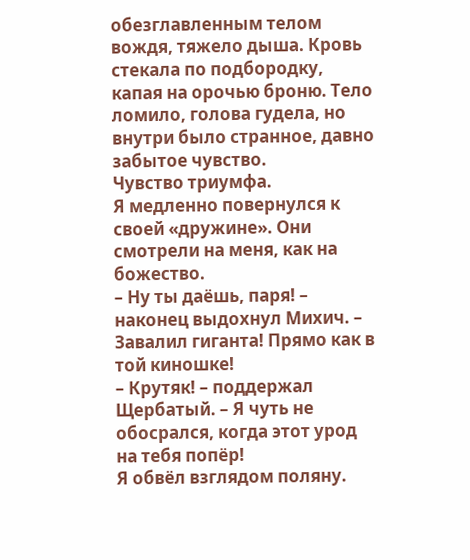обезглавленным телом вождя, тяжело дыша. Кровь стекала по подбородку, капая на орочью броню. Тело ломило, голова гудела, но внутри было странное, давно забытое чувство.
Чувство триумфа.
Я медленно повернулся к своей «дружине». Они смотрели на меня, как на божество.
– Ну ты даёшь, паря! – наконец выдохнул Михич. – Завалил гиганта! Прямо как в той киношке!
– Крутяк! – поддержал Щербатый. – Я чуть не обосрался, когда этот урод на тебя попёр!
Я обвёл взглядом поляну.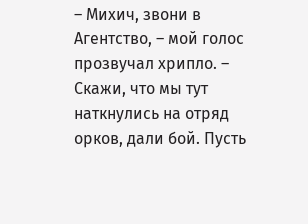– Михич, звони в Агентство, – мой голос прозвучал хрипло. – Скажи, что мы тут наткнулись на отряд орков, дали бой. Пусть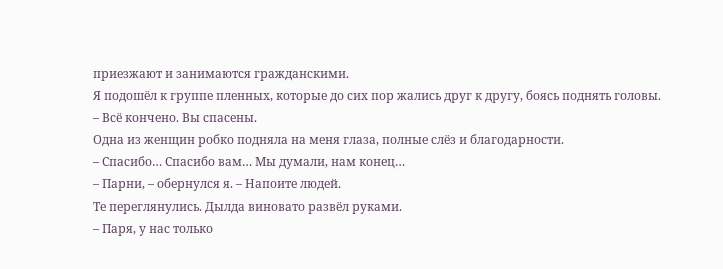приезжают и занимаются гражданскими.
Я подошёл к группе пленных, которые до сих пор жались друг к другу, боясь поднять головы.
– Всё кончено. Вы спасены.
Одна из женщин робко подняла на меня глаза, полные слёз и благодарности.
– Спасибо… Спасибо вам… Мы думали, нам конец…
– Парни, – обернулся я. – Напоите людей.
Те переглянулись. Дылда виновато развёл руками.
– Паря, у нас только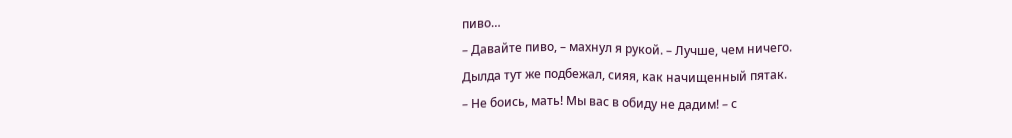пиво…
– Давайте пиво, – махнул я рукой. – Лучше, чем ничего.
Дылда тут же подбежал, сияя, как начищенный пятак.
– Не боись, мать! Мы вас в обиду не дадим! – с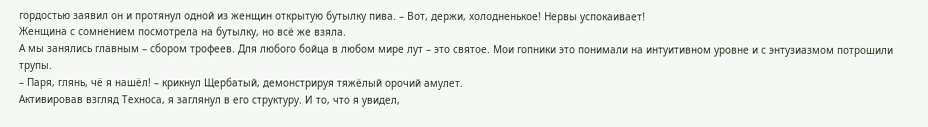гордостью заявил он и протянул одной из женщин открытую бутылку пива. – Вот, держи, холодненькое! Нервы успокаивает!
Женщина с сомнением посмотрела на бутылку, но всё же взяла.
А мы занялись главным – сбором трофеев. Для любого бойца в любом мире лут – это святое. Мои гопники это понимали на интуитивном уровне и с энтузиазмом потрошили трупы.
– Паря, глянь, чё я нашёл! – крикнул Щербатый, демонстрируя тяжёлый орочий амулет.
Активировав взгляд Техноса, я заглянул в его структуру. И то, что я увидел,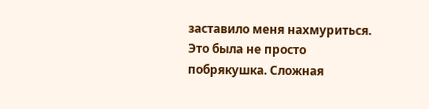заставило меня нахмуриться.
Это была не просто побрякушка. Сложная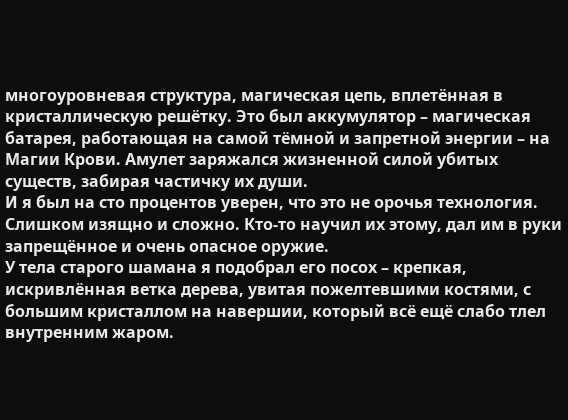многоуровневая структура, магическая цепь, вплетённая в кристаллическую решётку. Это был аккумулятор – магическая батарея, работающая на самой тёмной и запретной энергии – на Магии Крови. Амулет заряжался жизненной силой убитых существ, забирая частичку их души.
И я был на сто процентов уверен, что это не орочья технология. Слишком изящно и сложно. Кто-то научил их этому, дал им в руки запрещённое и очень опасное оружие.
У тела старого шамана я подобрал его посох – крепкая, искривлённая ветка дерева, увитая пожелтевшими костями, с большим кристаллом на навершии, который всё ещё слабо тлел внутренним жаром.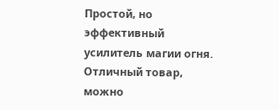Простой, но эффективный усилитель магии огня. Отличный товар, можно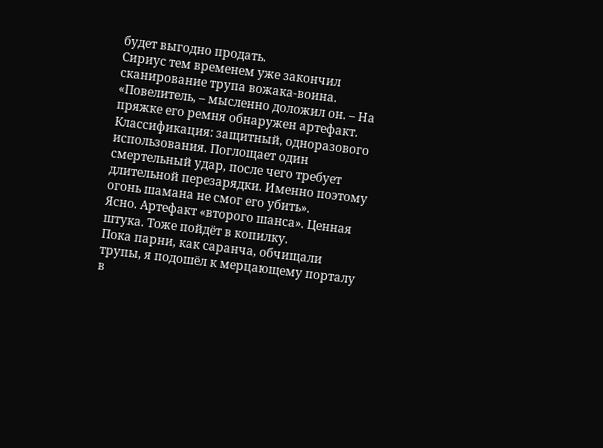будет выгодно продать.
Сириус тем временем уже закончил сканирование трупа вожака-воина.
«Повелитель, – мысленно доложил он. – На пряжке его ремня обнаружен артефакт. Классификация: защитный, одноразового использования. Поглощает один смертельный удар, после чего требует длительной перезарядки. Именно поэтому огонь шамана не смог его убить».
Ясно. Артефакт «второго шанса». Ценная штука. Тоже пойдёт в копилку.
Пока парни, как саранча, обчищали трупы, я подошёл к мерцающему порталу в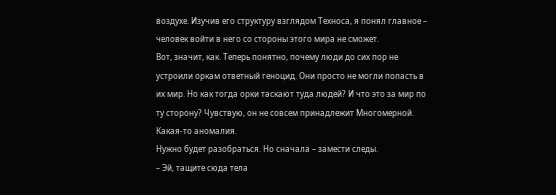воздухе. Изучив его структуру взглядом Техноса, я понял главное – человек войти в него со стороны этого мира не сможет.
Вот, значит, как. Теперь понятно, почему люди до сих пор не устроили оркам ответный геноцид. Они просто не могли попасть в их мир. Но как тогда орки таскают туда людей? И что это за мир по ту сторону? Чувствую, он не совсем принадлежит Многомерной. Какая-то аномалия.
Нужно будет разобраться. Но сначала – замести следы.
– Эй, тащите сюда тела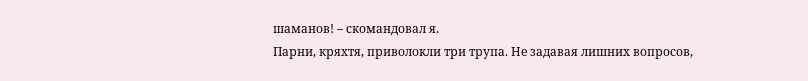шаманов! – скомандовал я.
Парни, кряхтя, приволокли три трупа. Не задавая лишних вопросов,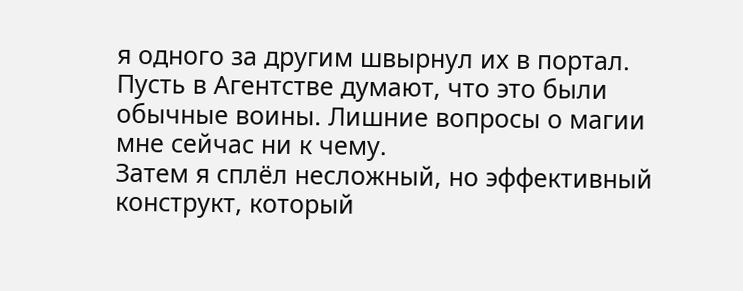я одного за другим швырнул их в портал. Пусть в Агентстве думают, что это были обычные воины. Лишние вопросы о магии мне сейчас ни к чему.
Затем я сплёл несложный, но эффективный конструкт, который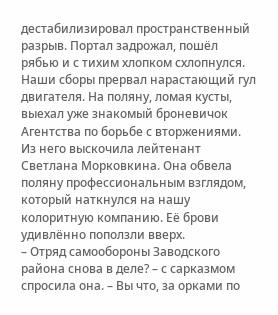дестабилизировал пространственный разрыв. Портал задрожал, пошёл рябью и с тихим хлопком схлопнулся.
Наши сборы прервал нарастающий гул двигателя. На поляну, ломая кусты, выехал уже знакомый броневичок Агентства по борьбе с вторжениями. Из него выскочила лейтенант Светлана Морковкина. Она обвела поляну профессиональным взглядом, который наткнулся на нашу колоритную компанию. Её брови удивлённо поползли вверх.
– Отряд самообороны Заводского района снова в деле? – с сарказмом спросила она. – Вы что, за орками по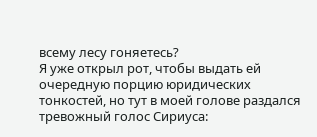всему лесу гоняетесь?
Я уже открыл рот, чтобы выдать ей очередную порцию юридических тонкостей, но тут в моей голове раздался тревожный голос Сириуса: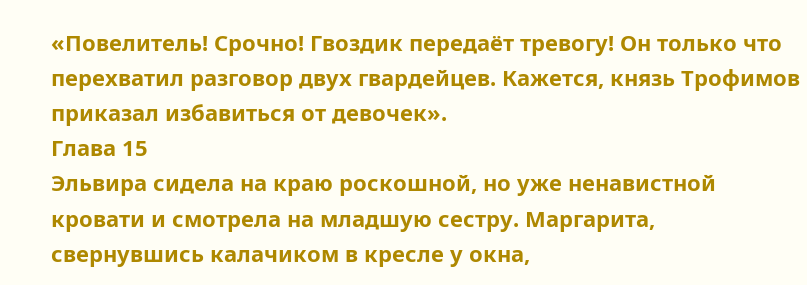«Повелитель! Срочно! Гвоздик передаёт тревогу! Он только что перехватил разговор двух гвардейцев. Кажется, князь Трофимов приказал избавиться от девочек».
Глава 15
Эльвира сидела на краю роскошной, но уже ненавистной кровати и смотрела на младшую сестру. Маргарита, свернувшись калачиком в кресле у окна,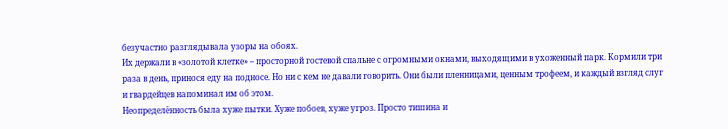безучастно разглядывала узоры на обоях.
Их держали в «золотой клетке» – просторной гостевой спальне с огромными окнами, выходящими в ухоженный парк. Кормили три раза в день, принося еду на подносе. Но ни с кем не давали говорить. Они были пленницами, ценным трофеем, и каждый взгляд слуг и гвардейцев напоминал им об этом.
Неопределённость была хуже пытки. Хуже побоев, хуже угроз. Просто тишина и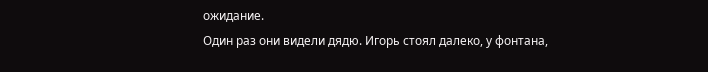ожидание.
Один раз они видели дядю. Игорь стоял далеко, у фонтана,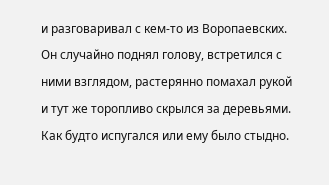и разговаривал с кем-то из Воропаевских. Он случайно поднял голову, встретился с ними взглядом, растерянно помахал рукой и тут же торопливо скрылся за деревьями. Как будто испугался или ему было стыдно.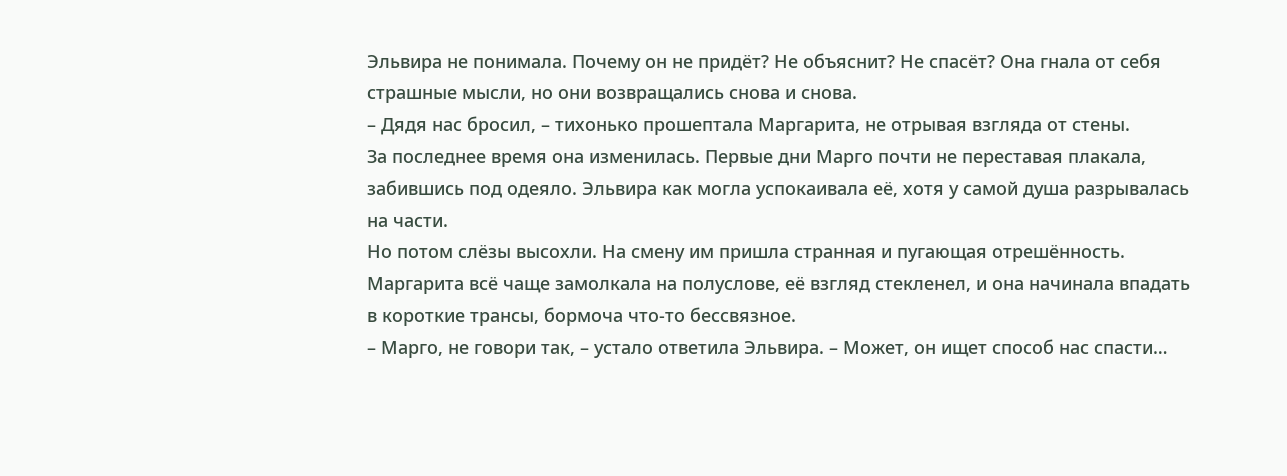Эльвира не понимала. Почему он не придёт? Не объяснит? Не спасёт? Она гнала от себя страшные мысли, но они возвращались снова и снова.
– Дядя нас бросил, – тихонько прошептала Маргарита, не отрывая взгляда от стены.
За последнее время она изменилась. Первые дни Марго почти не переставая плакала, забившись под одеяло. Эльвира как могла успокаивала её, хотя у самой душа разрывалась на части.
Но потом слёзы высохли. На смену им пришла странная и пугающая отрешённость. Маргарита всё чаще замолкала на полуслове, её взгляд стекленел, и она начинала впадать в короткие трансы, бормоча что-то бессвязное.
– Марго, не говори так, – устало ответила Эльвира. – Может, он ищет способ нас спасти…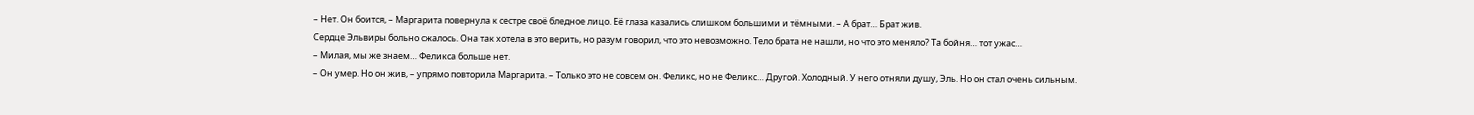– Нет. Он боится, – Маргарита повернула к сестре своё бледное лицо. Её глаза казались слишком большими и тёмными. – А брат… Брат жив.
Сердце Эльвиры больно сжалось. Она так хотела в это верить, но разум говорил, что это невозможно. Тело брата не нашли, но что это меняло? Та бойня… тот ужас…
– Милая, мы же знаем… Феликса больше нет.
– Он умер. Но он жив, – упрямо повторила Маргарита. – Только это не совсем он. Феликс, но не Феликс… Другой. Холодный. У него отняли душу, Эль. Но он стал очень сильным.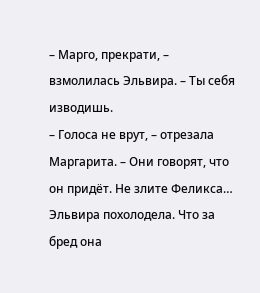– Марго, прекрати, – взмолилась Эльвира. – Ты себя изводишь.
– Голоса не врут, – отрезала Маргарита. – Они говорят, что он придёт. Не злите Феликса…
Эльвира похолодела. Что за бред она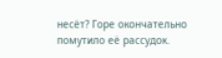несёт? Горе окончательно помутило её рассудок.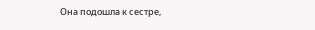Она подошла к сестре,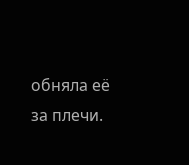обняла её за плечи.